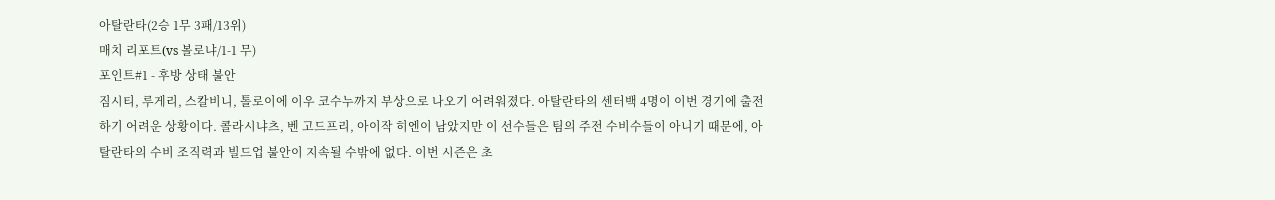아탈란타(2승 1무 3패/13위)
매치 리포트(vs 볼로냐/1-1 무)
포인트#1 - 후방 상태 불안
짐시티, 루게리, 스칼비니, 톨로이에 이우 코수누까지 부상으로 나오기 어려워졌다. 아탈란타의 센터백 4명이 이번 경기에 출전하기 어려운 상황이다. 콜라시냐츠, 벤 고드프리, 아이작 히엔이 남았지만 이 선수들은 팀의 주전 수비수들이 아니기 때문에, 아탈란타의 수비 조직력과 빌드업 불안이 지속될 수밖에 없다. 이번 시즌은 초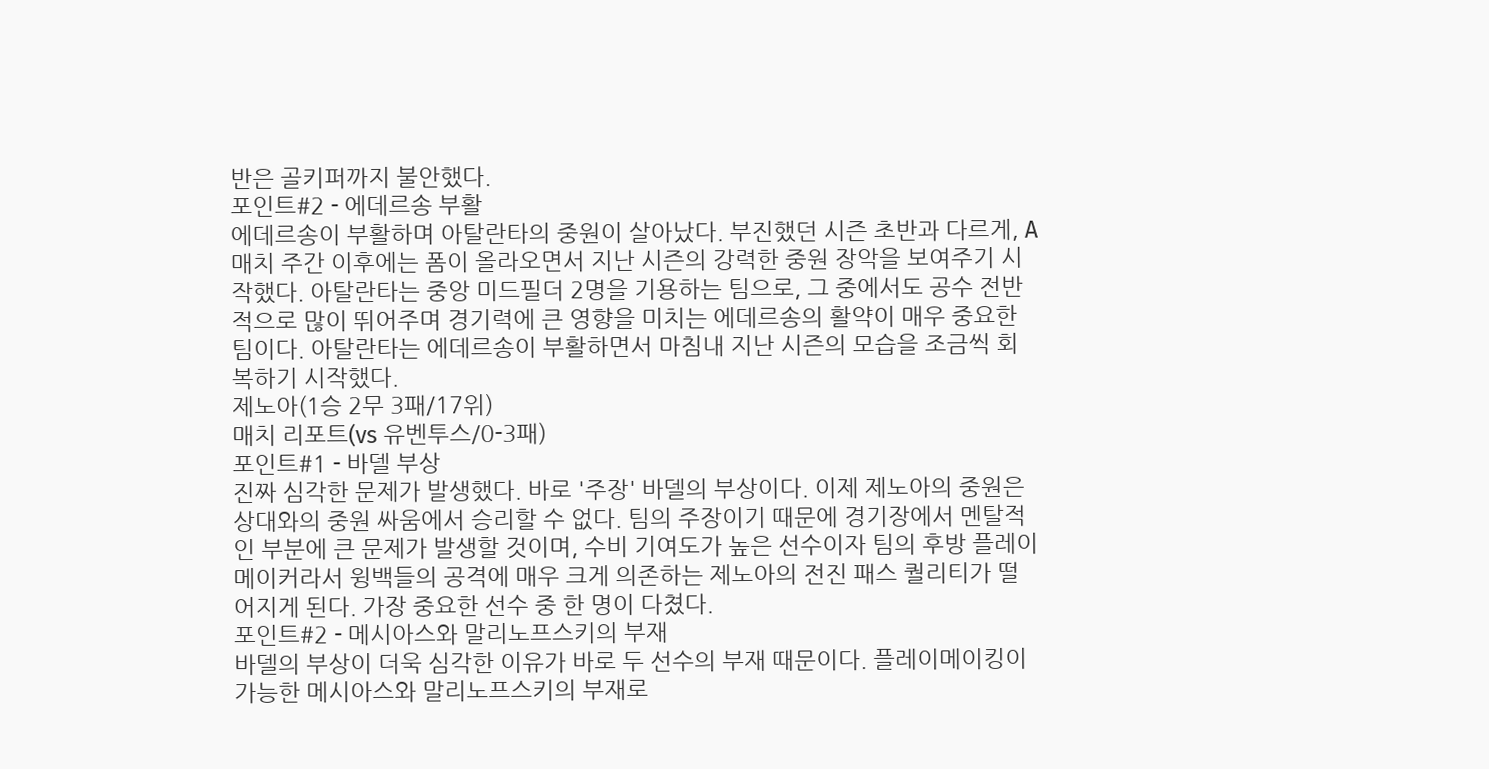반은 골키퍼까지 불안했다.
포인트#2 - 에데르송 부활
에데르송이 부활하며 아탈란타의 중원이 살아났다. 부진했던 시즌 초반과 다르게, A매치 주간 이후에는 폼이 올라오면서 지난 시즌의 강력한 중원 장악을 보여주기 시작했다. 아탈란타는 중앙 미드필더 2명을 기용하는 팀으로, 그 중에서도 공수 전반적으로 많이 뛰어주며 경기력에 큰 영향을 미치는 에데르송의 활약이 매우 중요한 팀이다. 아탈란타는 에데르송이 부활하면서 마침내 지난 시즌의 모습을 조금씩 회복하기 시작했다.
제노아(1승 2무 3패/17위)
매치 리포트(vs 유벤투스/0-3패)
포인트#1 - 바델 부상
진짜 심각한 문제가 발생했다. 바로 '주장' 바델의 부상이다. 이제 제노아의 중원은 상대와의 중원 싸움에서 승리할 수 없다. 팀의 주장이기 때문에 경기장에서 멘탈적인 부분에 큰 문제가 발생할 것이며, 수비 기여도가 높은 선수이자 팀의 후방 플레이메이커라서 윙백들의 공격에 매우 크게 의존하는 제노아의 전진 패스 퀄리티가 떨어지게 된다. 가장 중요한 선수 중 한 명이 다쳤다.
포인트#2 - 메시아스와 말리노프스키의 부재
바델의 부상이 더욱 심각한 이유가 바로 두 선수의 부재 때문이다. 플레이메이킹이 가능한 메시아스와 말리노프스키의 부재로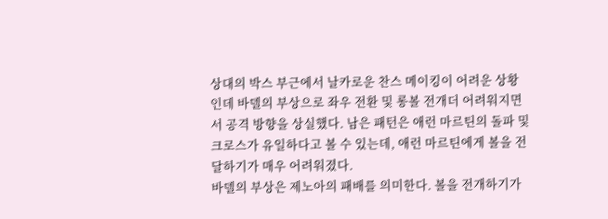상대의 박스 부근에서 날카로운 찬스 메이킹이 어려운 상황인데 바델의 부상으로 좌우 전환 및 롱볼 전개더 어려워지면서 공격 방향을 상실했다. 남은 패턴은 애런 마르틴의 돌파 및 크로스가 유일하다고 볼 수 있는데, 애런 마르틴에게 볼을 전달하기가 매우 어려워졌다.
바델의 부상은 제노아의 패배를 의미한다. 볼을 전개하기가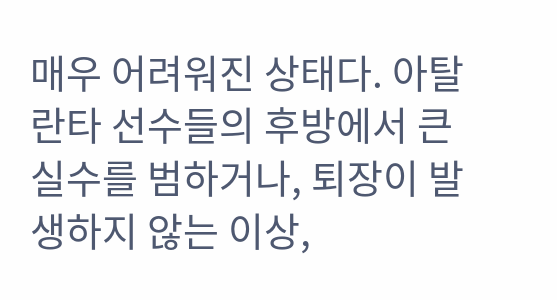매우 어려워진 상태다. 아탈란타 선수들의 후방에서 큰 실수를 범하거나, 퇴장이 발생하지 않는 이상,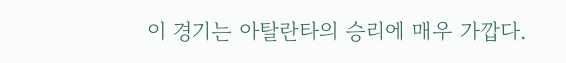이 경기는 아탈란타의 승리에 매우 가깝다.